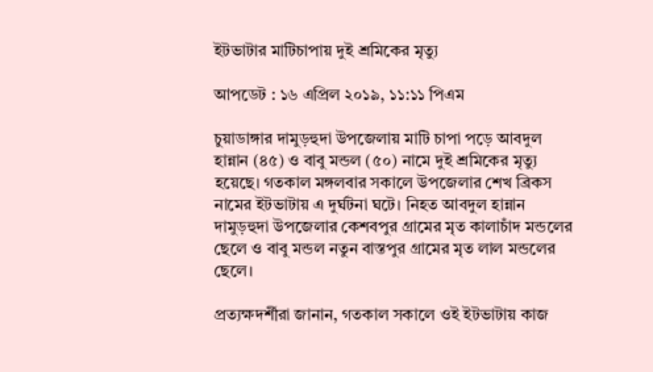ইটভাটার মাটিচাপায় দুই শ্রমিকের মৃত্যু

আপডেট : ১৬ এপ্রিল ২০১৯, ১১:১১ পিএম

চুয়াডাঙ্গার দামুড়হুদা উপজেলায় মাটি চাপা পড়ে আবদুল হান্নান (৪৫) ও বাবু মন্ডল (৫০) নামে দুই শ্রমিকের মৃত্যু হয়েছে। গতকাল মঙ্গলবার সকালে উপজেলার শেখ ব্রিকস নামের ইটভাটায় এ দুর্ঘটনা ঘটে। নিহত আবদুল হান্নান দামুড়হুদা উপজেলার কেশবপুর গ্রামের মৃত কালাচাঁদ মন্ডলের ছেলে ও বাবু মন্ডল নতুন বাস্তপুর গ্রামের মৃত লাল মন্ডলের ছেলে।

প্রত্যক্ষদর্শীরা জানান, গতকাল সকালে ওই ইটভাটায় কাজ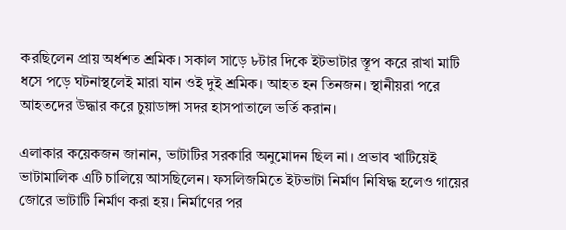করছিলেন প্রায় অর্ধশত শ্রমিক। সকাল সাড়ে ৮টার দিকে ইটভাটার স্তূপ করে রাখা মাটি ধসে পড়ে ঘটনাস্থলেই মারা যান ওই দুই শ্রমিক। আহত হন তিনজন। স্থানীয়রা পরে আহতদের উদ্ধার করে চুয়াডাঙ্গা সদর হাসপাতালে ভর্তি করান।

এলাকার কয়েকজন জানান, ভাটাটির সরকারি অনুমোদন ছিল না। প্রভাব খাটিয়েই ভাটামালিক এটি চালিয়ে আসছিলেন। ফসলিজমিতে ইটভাটা নির্মাণ নিষিদ্ধ হলেও গায়ের জোরে ভাটাটি নির্মাণ করা হয়। নির্মাণের পর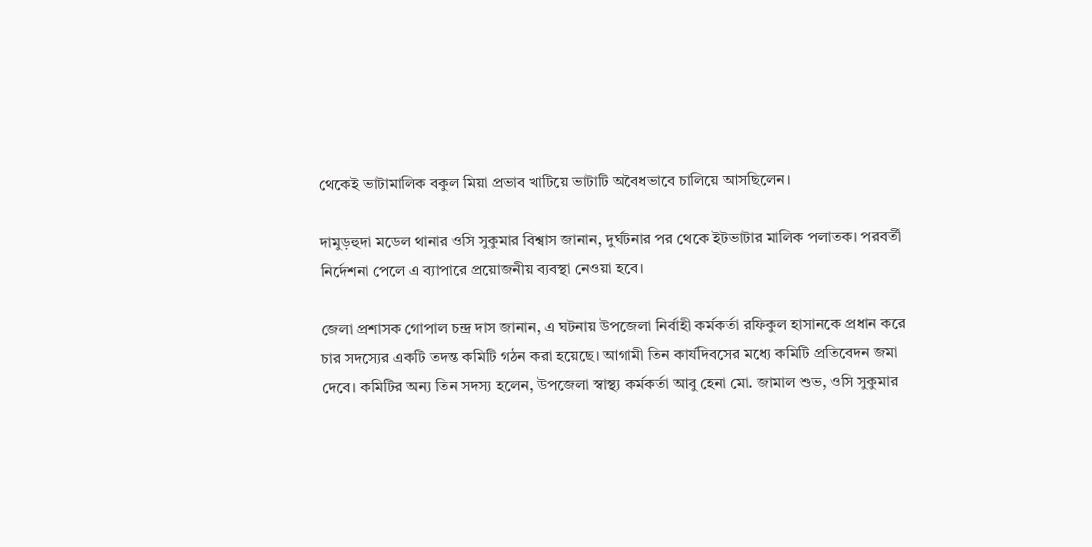থেকেই ভাটামালিক বকুল মিয়া প্রভাব খাটিয়ে ভাটাটি অবৈধভাবে চালিয়ে আসছিলেন।

দামুড়হুদা মডেল থানার ওসি সুকুমার বিশ্বাস জানান, দুর্ঘটনার পর থেকে ইটভাটার মালিক পলাতক। পরবর্তী নির্দেশনা পেলে এ ব্যাপারে প্রয়োজনীয় ব্যবস্থা নেওয়া হবে।

জেলা প্রশাসক গোপাল চন্দ্র দাস জানান, এ ঘটনায় উপজেলা নির্বাহী কর্মকর্তা রফিকুল হাসানকে প্রধান করে চার সদস্যের একটি তদন্ত কমিটি গঠন করা হয়েছে। আগামী তিন কার্যদিবসের মধ্যে কমিটি প্রতিবেদন জমা দেবে। কমিটির অন্য তিন সদস্য হলেন, উপজেলা স্বাস্থ্য কর্মকর্তা আবু হেনা মো. জামাল শুভ, ওসি সুকুমার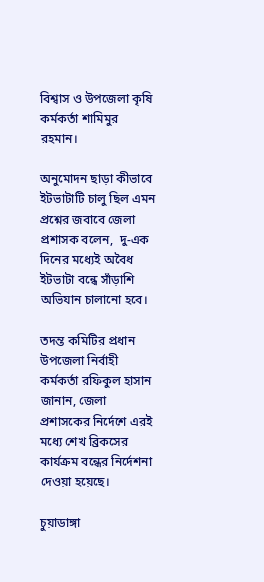বিশ্বাস ও উপজেলা কৃষি কর্মকর্তা শামিমুর রহমান।

অনুমোদন ছাড়া কীভাবে ইটভাটাটি চালু ছিল এমন প্রশ্নের জবাবে জেলা প্রশাসক বলেন,  দু-এক দিনের মধ্যেই অবৈধ ইটভাটা বন্ধে সাঁড়াশি অভিযান চালানো হবে।

তদন্ত কমিটির প্রধান উপজেলা নির্বাহী কর্মকর্তা রফিকুল হাসান জানান, জেলা প্রশাসকের নির্দেশে এরই মধ্যে শেখ ব্রিকসের কার্যক্রম বন্ধের নির্দেশনা দেওয়া হয়েছে।

চুয়াডাঙ্গা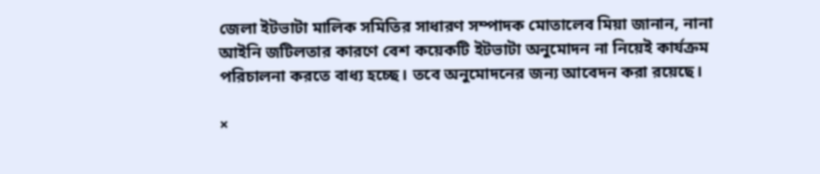জেলা ইটভাটা মালিক সমিতির সাধারণ সম্পাদক মোতালেব মিয়া জানান, নানা আইনি জটিলতার কারণে বেশ কয়েকটি ইটভাটা অনুমোদন না নিয়েই কার্যক্রম পরিচালনা করতে বাধ্য হচ্ছে। তবে অনুমোদনের জন্য আবেদন করা রয়েছে।

×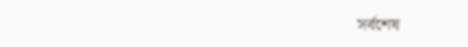সর্বশেষ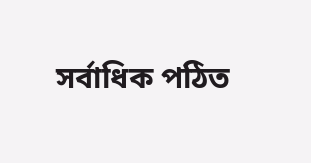সর্বাধিক পঠিত